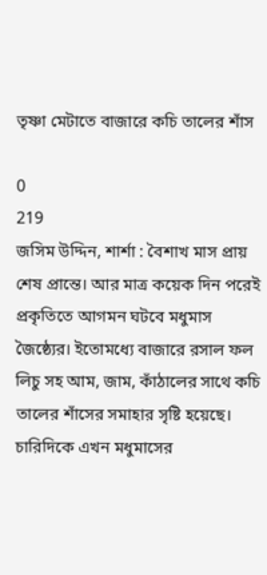তৃষ্ণা মেটাতে বাজারে কচি তালের শাঁস

0
219
জসিম উদ্দিন, শার্শা : বৈশাখ মাস প্রায় শেষ প্রান্তে। আর মাত্র কয়েক দিন পরেই প্রকৃতিতে আগমন ঘটবে মধুমাস জৈষ্ঠ্যের। ইতোমধ্যে বাজারে রসাল ফল লিচু সহ আম, জাম, কাঁঠালের সাথে কচি তালের শাঁসের সমাহার সৃষ্টি হয়েছে। চারিদিকে এখন মধুমাসের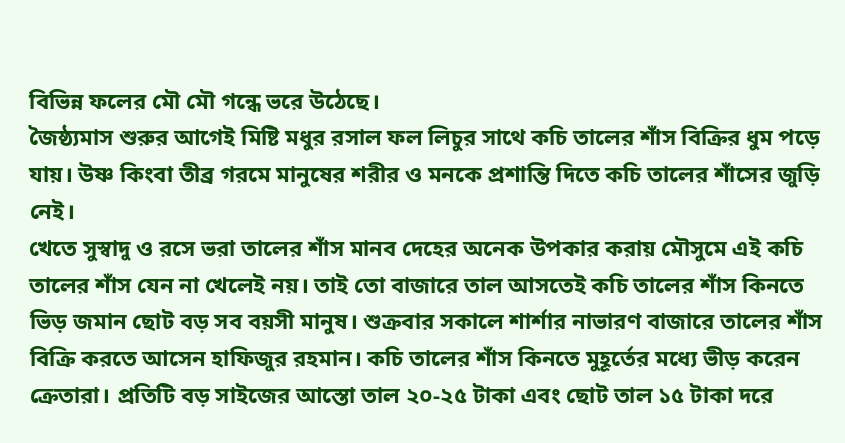বিভিন্ন ফলের মৌ মৌ গন্ধে ভরে উঠেছে।
জৈষ্ঠ্যমাস শুরুর আগেই মিষ্টি মধুর রসাল ফল লিচুর সাথে কচি তালের শাঁস বিক্রির ধুম পড়ে যায়। উষ্ণ কিংবা তীব্র গরমে মানুষের শরীর ও মনকে প্রশান্তি দিতে কচি তালের শাঁসের জুড়ি নেই।
খেতে সুস্বাদু ও রসে ভরা তালের শাঁস মানব দেহের অনেক উপকার করায় মৌসুমে এই কচি তালের শাঁস যেন না খেলেই নয়। তাই তো বাজারে তাল আসতেই কচি তালের শাঁস কিনতে ভিড় জমান ছোট বড় সব বয়সী মানুষ। শুক্রবার সকালে শার্শার নাভারণ বাজারে তালের শাঁস বিক্রি করতে আসেন হাফিজুর রহমান। কচি তালের শাঁস কিনতে মুহূর্তের মধ্যে ভীড় করেন ক্রেতারা। প্রতিটি বড় সাইজের আস্তো তাল ২০-২৫ টাকা এবং ছোট তাল ১৫ টাকা দরে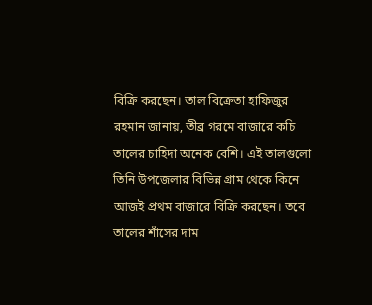বিক্রি করছেন। তাল বিক্রেতা হাফিজুর রহমান জানায়, তীব্র গরমে বাজারে কচি তালের চাহিদা অনেক বেশি। এই তালগুলো তিনি উপজেলার বিভিন্ন গ্রাম থেকে কিনে আজই প্রথম বাজারে বিক্রি করছেন। তবে তালের শাঁসের দাম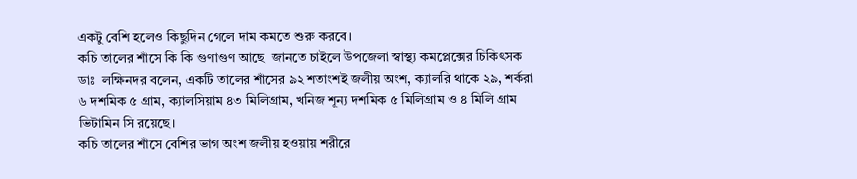একটু বেশি হলেও কিছুদিন গেলে দাম কমতে শুরু করবে।
কচি তালের শাঁসে কি কি গুণাগুণ আছে  জানতে চাইলে উপজেলা স্বাস্থ্য কমপ্লেক্সের চিকিৎসক ডাঃ  লক্ষিনদর বলেন, একটি তালের শাঁসের ৯২ শতাংশই জলীয় অংশ, ক্যালরি থাকে ২৯, শর্করা ৬ দশমিক ৫ গ্রাম, ক্যালসিয়াম ৪৩ মিলিগ্রাম, খনিজ শূন্য দশমিক ৫ মিলিগ্রাম ও ৪ মিলি গ্রাম ভিটামিন সি রয়েছে।
কচি তালের শাঁসে বেশির ভাগ অংশ জলীয় হওয়ায় শরীরে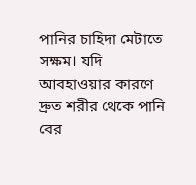পানির চাহিদা মেটাতে সক্ষম। যদি আবহাওয়ার কারণে দ্রুত শরীর থেকে পানি বের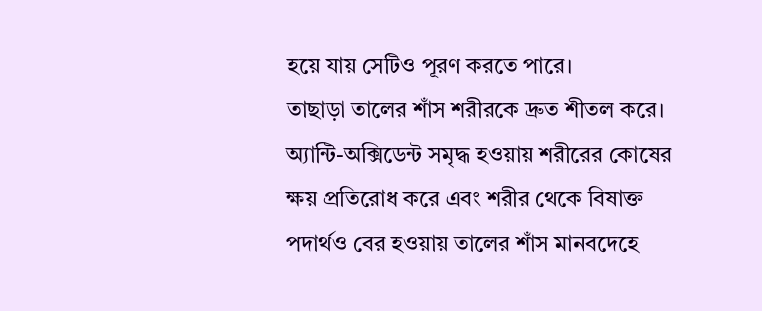হয়ে যায় সেটিও পূরণ করতে পারে।
তাছাড়া তালের শাঁস শরীরকে দ্রুত শীতল করে। অ্যান্টি-অক্সিডেন্ট সমৃদ্ধ হওয়ায় শরীরের কোষের ক্ষয় প্রতিরোধ করে এবং শরীর থেকে বিষাক্ত পদার্থও বের হওয়ায় তালের শাঁস মানবদেহে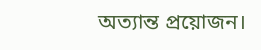অত্যান্ত প্রয়োজন।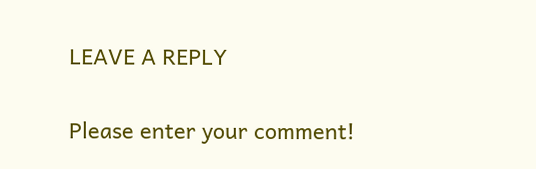LEAVE A REPLY

Please enter your comment!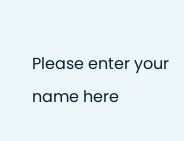Please enter your name here